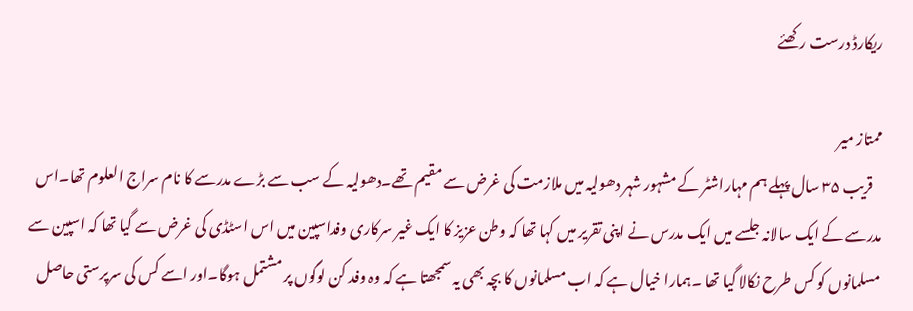ریکارڈ درست رکھئے

ممتاز میر
   قریب ۳۵ سال پہلے ہم مہاراشٹر کے مشہور شہر دھولیہ میں ملازمت کی غرض سے مقیم تھے۔دھولیہ کے سب سے بڑے مدرسے کا نام سراج العلوم تھا۔اس مدرسے کے ایک سالانہ جلسے میں ایک مدرس نے اپنی تقریر میں کہا تھا کہ وطن عزیز کا ایک غیر سرکاری وفداسپین میں اس اسٹڈی کی غرض سے گیا تھا کہ اسپین سے مسلمانوں کو کس طرح نکالا گیا تھا ۔ہمارا خیال ہے کہ اب مسلمانوں کا بچہ بھی یہ سمجھتا ہے کہ وہ وفد کن لوگوں پر مشتمل ہوگا۔اور اسے کس کی سرپرستی حاصل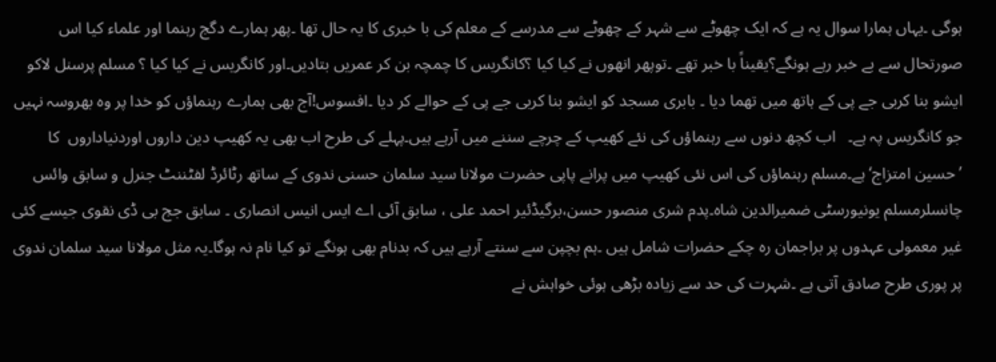ہوگی ۔یہاں ہمارا سوال یہ ہے کہ ایک چھوٹے سے شہر کے چھوٹے سے مدرسے کے معلم کی با خبری کا یہ حال تھا ۔پھر ہمارے دگج رہنما اور علماء کیا اس صورتحال سے بے خبر رہے ہونگے؟یقیناً با خبر تھے ۔توپھر انھوں نے کیا کیا ؟کانگریس کا چمچہ بن کر عمریں بتادیں۔اور کانگریس نے کیا کیا ؟ مسلم پرسنل لاکو ایشو بنا کربی جے پی کے ہاتھ میں تھما دیا ۔ بابری مسجد کو ایشو بنا کربی جے پی کے حوالے کر دیا ۔افسوس!آج بھی ہمارے رہنماؤں کو خدا پر وہ بھروسہ نہیں جو کانگریس پہ ہے۔   اب کچھ دنوں سے رہنماؤں کی نئے کھیپ کے چرچے سننے میں آرہے ہیں۔پہلے کی طرح اب بھی یہ کھیپ دین داروں اوردنیاداروں  کا ’حسین امتزاج‘ہے۔مسلم رہنماؤں کی اس نئی کھیپ میں پرانے پاپی حضرت مولانا سید سلمان حسنی ندوی کے ساتھ رٹائرڈ لفٹننٹ جنرل و سابق وائس چانسلرمسلم یونیورسٹی ضمیرالدین شاہ۔پدم شری منصور حسن،برگیڈئیر احمد علی ، سابق آئی اے ایس انیس انصاری ۔ سابق جج بی ڈی نقوی جیسے کئی غیر معمولی عہدوں پر براجمان رہ چکے حضرات شامل ہیں ۔ہم بچپن سے سنتے آرہے ہیں کہ بدنام بھی ہونگے تو کیا نام نہ ہوگا۔یہ مثل مولانا سید سلمان ندوی پر پوری طرح صادق آتی ہے ۔شہرت کی حد سے زیادہ بڑھی ہوئی خواہش نے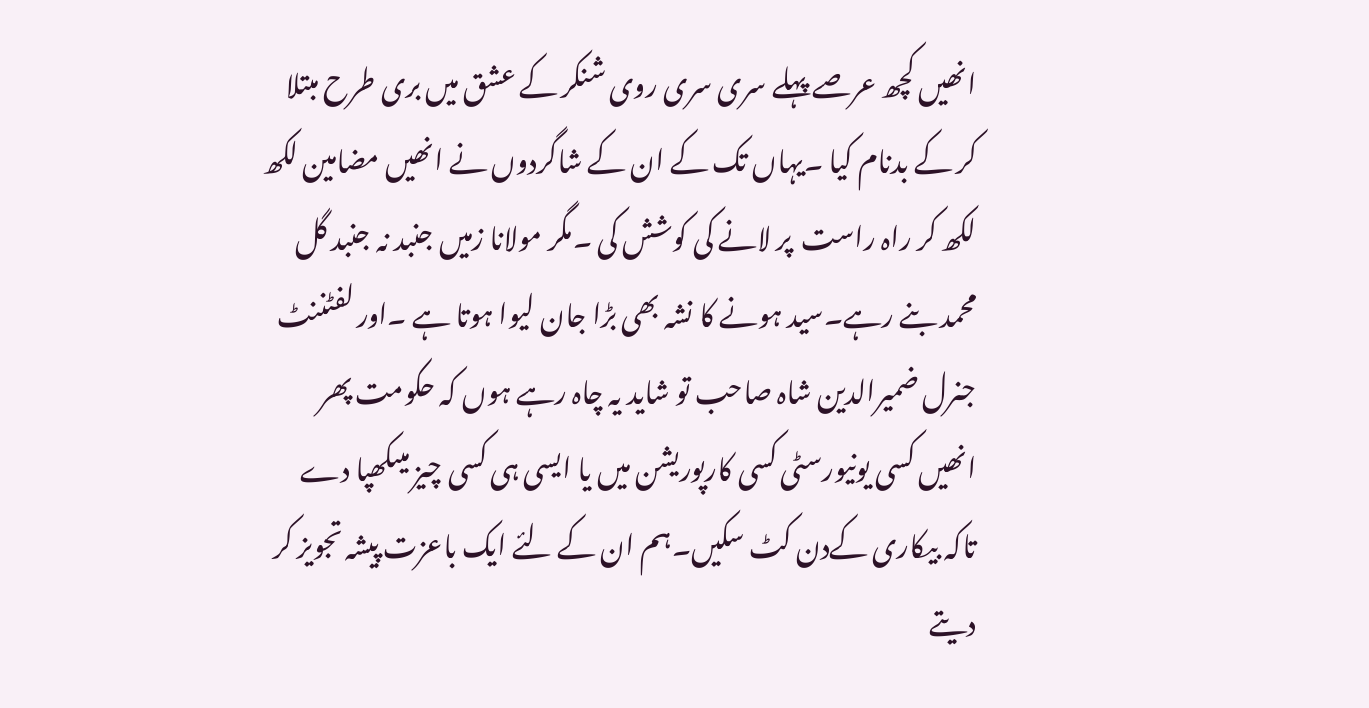انھیں کچھ عرصے پہلے سری سری روی شنکر کے عشق میں بری طرح مبتلا کر کے بدنام کیا ۔یہاں تک کے ان کے شاگردوں نے انھیں مضامین لکھ لکھ کر راہ راست  پر لانے کی کوشش کی ۔مگر مولانا زمیں جنبد نہ جنبد گل محمد بنے رہے۔سید ہونے کا نشہ بھی بڑا جان لیوا ہوتا ہے ۔اور لفٹننٹ جنرل ضمیرالدین شاہ صاحب تو شاید یہ چاہ رہے ہوں کہ حکومت پھر انھیں کسی یونیورسٹی کسی کارپوریشن میں یا ایسی ہی کسی چیز میںکھپا دے تاکہ بیکاری کےدن کٹ سکیں۔ہم ان کے لئے ایک باعزت پیشہ تجویز کر دیتے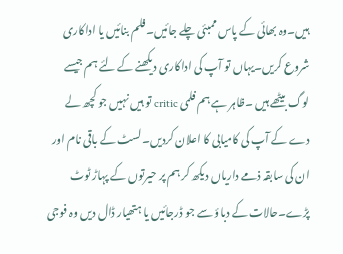ہیں۔وہ بھائی کے پاس ممبئی چلے جائیں۔فلم بنائیں یا اداکاری شروع کریں۔یہاں تو آپ کی اداکاری دیکھنے کے لئے ہم جیسے لوگ بیٹھے ہیں ۔ظاہر ہے ہم فلمی critic تو ہیں نہیں جو کچھ لے دے کے آپ کی کامیابی کا اعلان کردیں۔لسٹ کے باقی نام اور ان کی سابقہ ذمے داریاں دیکھ کر ہم پر حیرتوں کے پہاڑ ٹوٹ پڑے۔حالات کے دباؤ سے جو ڈرجائیں یا ہتھیار ڈال دیں وہ فوجی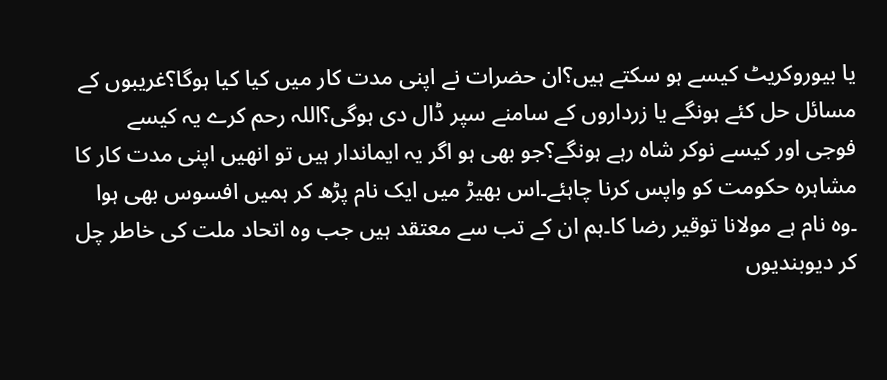یا بیوروکریٹ کیسے ہو سکتے ہیں؟ان حضرات نے اپنی مدت کار میں کیا کیا ہوگا؟غریبوں کے مسائل حل کئے ہونگے یا زرداروں کے سامنے سپر ڈال دی ہوگی؟اللہ رحم کرے یہ کیسے فوجی اور کیسے نوکر شاہ رہے ہونگے؟جو بھی ہو اگر یہ ایماندار ہیں تو انھیں اپنی مدت کار کا مشاہرہ حکومت کو واپس کرنا چاہئے۔اس بھیڑ میں ایک نام پڑھ کر ہمیں افسوس بھی ہوا ۔وہ نام ہے مولانا توقیر رضا کا۔ہم ان کے تب سے معتقد ہیں جب وہ اتحاد ملت کی خاطر چل کر دیوبندیوں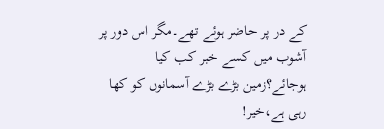کے در پر حاضر ہوئے تھے۔مگر اس دور پر آشوب میں کسے خبر کب کیا ہوجائے؟زمین بڑے بڑے آسمانوں کو کھا رہی ہے،خیر!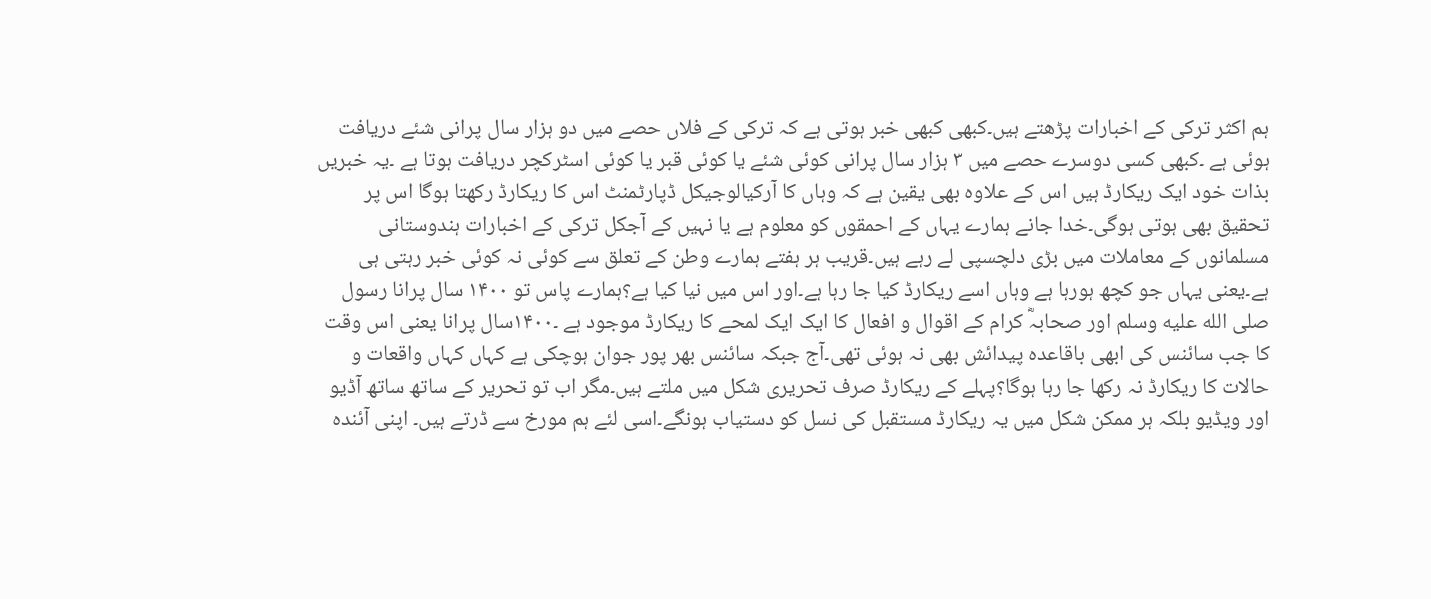ہم اکثر ترکی کے اخبارات پڑھتے ہیں۔کبھی کبھی خبر ہوتی ہے کہ ترکی کے فلاں حصے میں دو ہزار سال پرانی شئے دریافت ہوئی ہے ۔کبھی کسی دوسرے حصے میں ۳ ہزار سال پرانی کوئی شئے یا کوئی قبر یا کوئی اسٹرکچر دریافت ہوتا ہے ۔یہ خبریں بذات خود ایک ریکارڈ ہیں اس کے علاوہ بھی یقین ہے کہ وہاں کا آرکیالوجیکل ڈپارٹمنٹ اس کا ریکارڈ رکھتا ہوگا اس پر تحقیق بھی ہوتی ہوگی۔خدا جانے ہمارے یہاں کے احمقوں کو معلوم ہے یا نہیں کے آجکل ترکی کے اخبارات ہندوستانی مسلمانوں کے معاملات میں بڑی دلچسپی لے رہے ہیں۔قریب ہر ہفتے ہمارے وطن کے تعلق سے کوئی نہ کوئی خبر رہتی ہی ہے۔یعنی یہاں جو کچھ ہورہا ہے وہاں اسے ریکارڈ کیا جا رہا ہے۔اور اس میں نیا کیا ہے؟ہمارے پاس تو ۱۴۰۰ سال پرانا رسول صلى الله عليه وسلم اور صحابہؓ کرام کے اقوال و افعال کا ایک ایک لمحے کا ریکارڈ موجود ہے ۔۱۴۰۰سال پرانا یعنی اس وقت کا جب سائنس کی ابھی باقاعدہ پیدائش بھی نہ ہوئی تھی۔آج جبکہ سائنس بھر پور جوان ہوچکی ہے کہاں کہاں واقعات و حالات کا ریکارڈ نہ رکھا جا رہا ہوگا؟پہلے کے ریکارڈ صرف تحریری شکل میں ملتے ہیں۔مگر اب تو تحریر کے ساتھ ساتھ آڈیو اور ویڈیو بلکہ ہر ممکن شکل میں یہ ریکارڈ مستقبل کی نسل کو دستیاب ہونگے۔اسی لئے ہم مورخ سے ڈرتے ہیں۔ اپنی آئندہ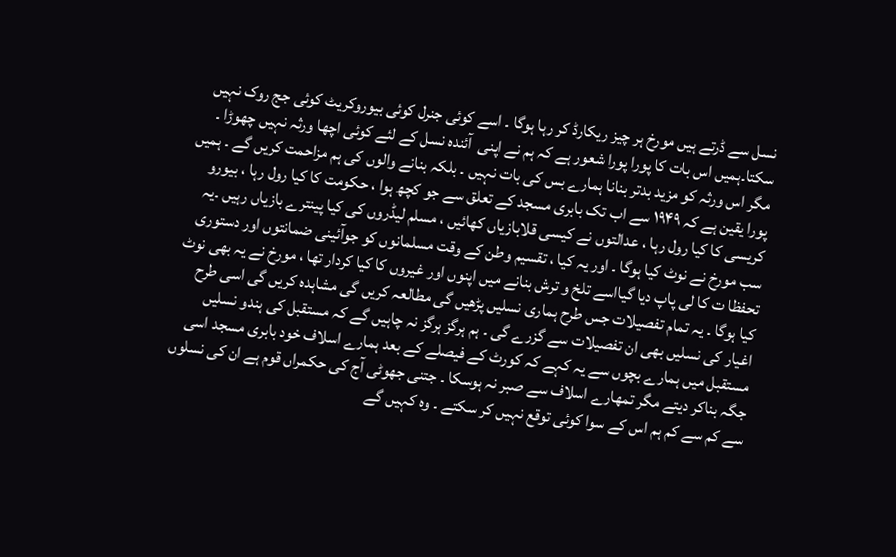نسل سے ڈرتے ہیں مورخ ہر چیز ریکارڈ کر رہا ہوگا ۔ اسے کوئی جنرل کوئی بیوروکریٹ کوئی جج روک نہیں سکتا۔ہمیں اس بات کا پورا پورا شعور ہے کہ ہم نے اپنی  آئندہ نسل کے لئے کوئی اچھا ورثہ نہیں چھوڑا ۔ مگر اس ورثہ کو مزید بدتر بنانا ہمارے بس کی بات نہیں ۔ بلکہ بنانے والوں کی ہم مزاحمت کریں گے ۔ ہمیں پورا یقین ہے کہ ۱۹۴۹ سے اب تک بابری مسجد کے تعلق سے جو کچھ ہوا ، حکومت کا کیا رول رہا ، بیورو کریسی کا کیا رول رہا ، عدالتوں نے کیسی قلابازیاں کھائیں ، مسلم لیڈروں کی کیا پینترے بازیاں رہیں ۔یہ سب مورخ نے نوٹ کیا ہوگا ۔ اور یہ کیا ، تقسیم وطن کے وقت مسلمانوں کو جوآئینی ضمانتوں اور دستوری تحفظا ت کا لی پاپ دیا گیااسے تلخ و ترش بنانے میں اپنوں اور غیروں کا کیا کردار تھا ، مورخ نے یہ بھی نوٹ کیا ہوگا ۔ یہ تمام تفصیلات جس طرح ہماری نسلیں پڑھیں گی مطالعہ کریں گی مشاہدہ کریں گی اسی طرح اغیار کی نسلیں بھی ان تفصیلات سے گزرے گی ۔ ہم ہرگز ہرگز نہ چاہیں گے کہ مستقبل کی ہندو نسلیں مستقبل میں ہمارے بچوں سے یہ کہے کہ کورٹ کے فیصلے کے بعد ہمارے اسلاف خود بابری مسجد اسی جگہ بناکر دیتے مگر تمھارے اسلاف سے صبر نہ ہوسکا ۔ جتنی جھوٹی آج کی حکمراں قوم ہے ان کی نسلوں سے کم سے کم ہم اس کے سوا کوئی توقع نہیں کر سکتے ۔ وہ کہیں گے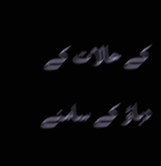کے حالات کے دباؤ کے سامنے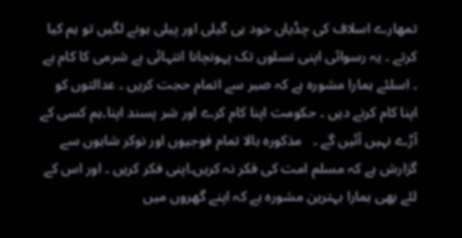تمھارے اسلاف کی چڈیاں خود ہی گیلی اور پیلی ہونے لگیں تو ہم کیا کرتے ۔ یہ رسوائی اپنی نسلوں تک پہونچانا انتہائی بے شرمی کا کام ہے ۔ اسلئے ہمارا مشورہ ہے کہ صبر سے اتمام حجت کریں ۔ عدالتوں کو اپنا کام کرنے دیں ۔ حکومت اپنا کام کرے اور شر پسند اپنا۔ہم کسی کے آڑے نہیں آئیں گے ۔   مذکورہ بالا تمام فوجیوں اور نوکر شاہوں سے گزارش ہے کہ مسلم امت کی فکر نہ کریں۔اپنی فکر کریں ۔ اور اس کے لئے بھی ہمارا بہترین مشورہ ہے کہ اپنے گھروں میں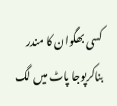کسی بھگوان کا مندر بناکرپوجا پاٹ میں لگ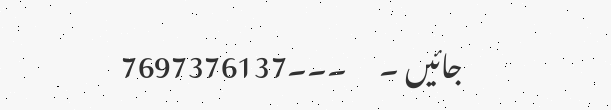جائیں ۔      ۔۔۔7697376137